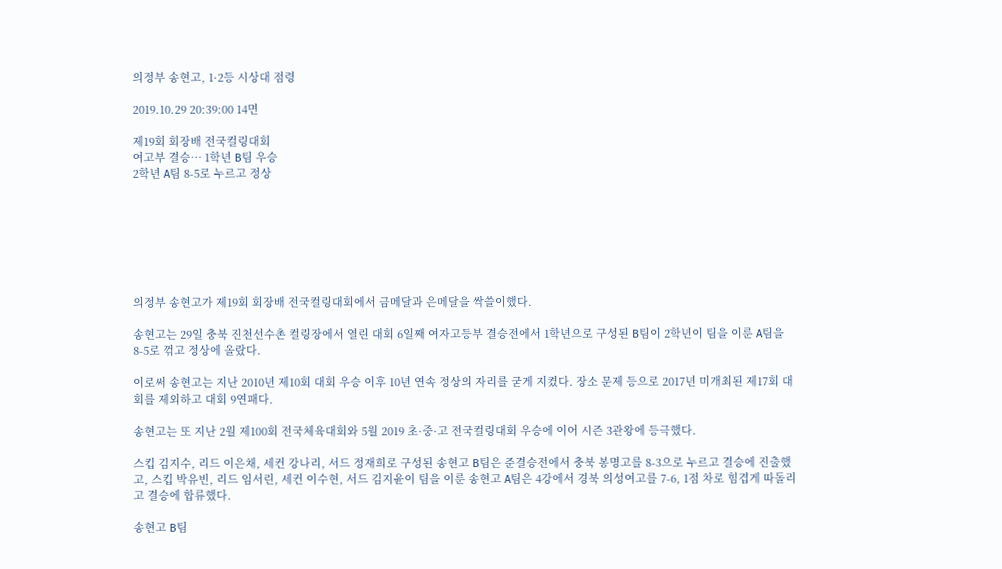의정부 송현고, 1·2등 시상대 점령

2019.10.29 20:39:00 14면

제19회 회장배 전국컬링대회
여고부 결승… 1학년 B팀 우승
2학년 A팀 8-5로 누르고 정상







의정부 송현고가 제19회 회장배 전국컬링대회에서 금메달과 은메달을 싹쓸이했다.

송현고는 29일 충북 진천선수촌 컬링장에서 열린 대회 6일째 여자고등부 결승전에서 1학년으로 구성된 B팀이 2학년이 팀을 이룬 A팀을 8-5로 꺾고 정상에 올랐다.

이로써 송현고는 지난 2010년 제10회 대회 우승 이후 10년 연속 정상의 자리를 굳게 지켰다. 장소 문제 등으로 2017년 미개최된 제17회 대회를 제외하고 대회 9연패다.

송현고는 또 지난 2월 제100회 전국체육대회와 5월 2019 초·중·고 전국컬링대회 우승에 이어 시즌 3관왕에 등극했다.

스킵 김지수, 리드 이은채, 세컨 강나리, 서드 정재희로 구성된 송현고 B팀은 준결승전에서 충북 봉명고를 8-3으로 누르고 결승에 진출했고, 스킵 박유빈, 리드 임서린, 세컨 이수현, 서드 김지윤이 팀을 이룬 송현고 A팀은 4강에서 경북 의성여고를 7-6, 1점 차로 힘겹게 따돌리고 결승에 합류했다.

송현고 B팀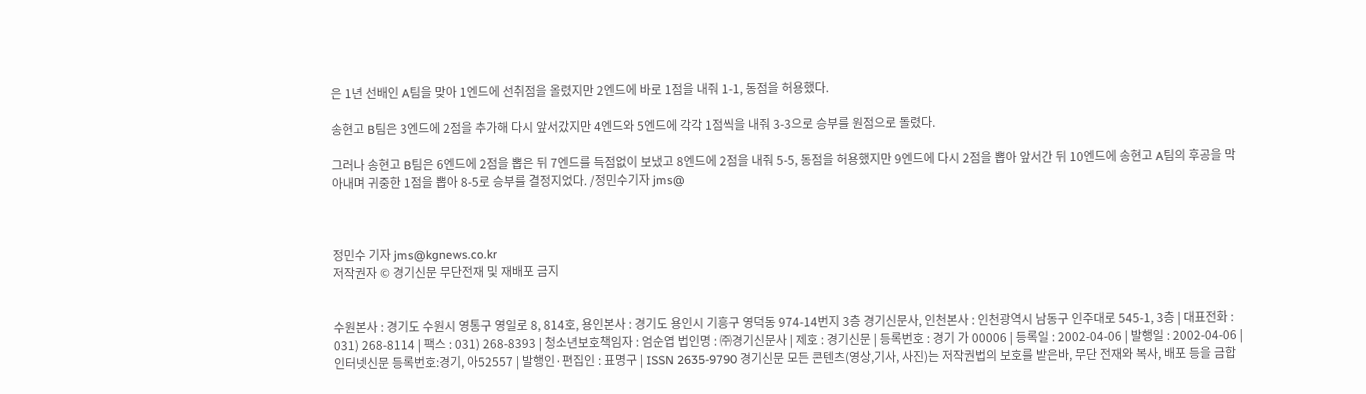은 1년 선배인 A팀을 맞아 1엔드에 선취점을 올렸지만 2엔드에 바로 1점을 내줘 1-1, 동점을 허용했다.

송현고 B팀은 3엔드에 2점을 추가해 다시 앞서갔지만 4엔드와 5엔드에 각각 1점씩을 내줘 3-3으로 승부를 원점으로 돌렸다.

그러나 송현고 B팀은 6엔드에 2점을 뽑은 뒤 7엔드를 득점없이 보냈고 8엔드에 2점을 내줘 5-5, 동점을 허용했지만 9엔드에 다시 2점을 뽑아 앞서간 뒤 10엔드에 송현고 A팀의 후공을 막아내며 귀중한 1점을 뽑아 8-5로 승부를 결정지었다. /정민수기자 jms@



정민수 기자 jms@kgnews.co.kr
저작권자 © 경기신문 무단전재 및 재배포 금지


수원본사 : 경기도 수원시 영통구 영일로 8, 814호, 용인본사 : 경기도 용인시 기흥구 영덕동 974-14번지 3층 경기신문사, 인천본사 : 인천광역시 남동구 인주대로 545-1, 3층 | 대표전화 : 031) 268-8114 | 팩스 : 031) 268-8393 | 청소년보호책임자 : 엄순엽 법인명 : ㈜경기신문사 | 제호 : 경기신문 | 등록번호 : 경기 가 00006 | 등록일 : 2002-04-06 | 발행일 : 2002-04-06 |인터넷신문 등록번호:경기, 아52557 | 발행인·편집인 : 표명구 | ISSN 2635-9790 경기신문 모든 콘텐츠(영상,기사, 사진)는 저작권법의 보호를 받은바, 무단 전재와 복사, 배포 등을 금합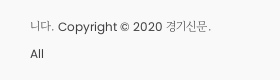니다. Copyright © 2020 경기신문. All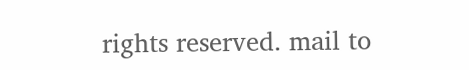rights reserved. mail to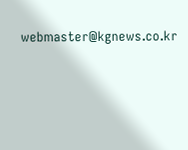webmaster@kgnews.co.kr